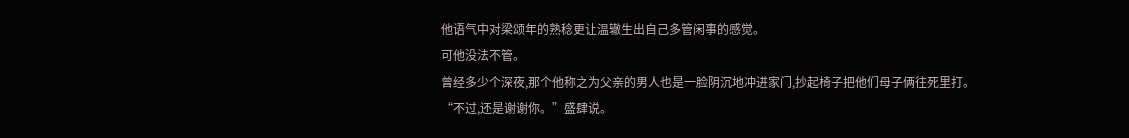他语气中对梁颂年的熟稔更让温辙生出自己多管闲事的感觉。
可他没法不管。
曾经多少个深夜,那个他称之为父亲的男人也是一脸阴沉地冲进家门,抄起椅子把他们母子俩往死里打。
“不过,还是谢谢你。”盛肆说。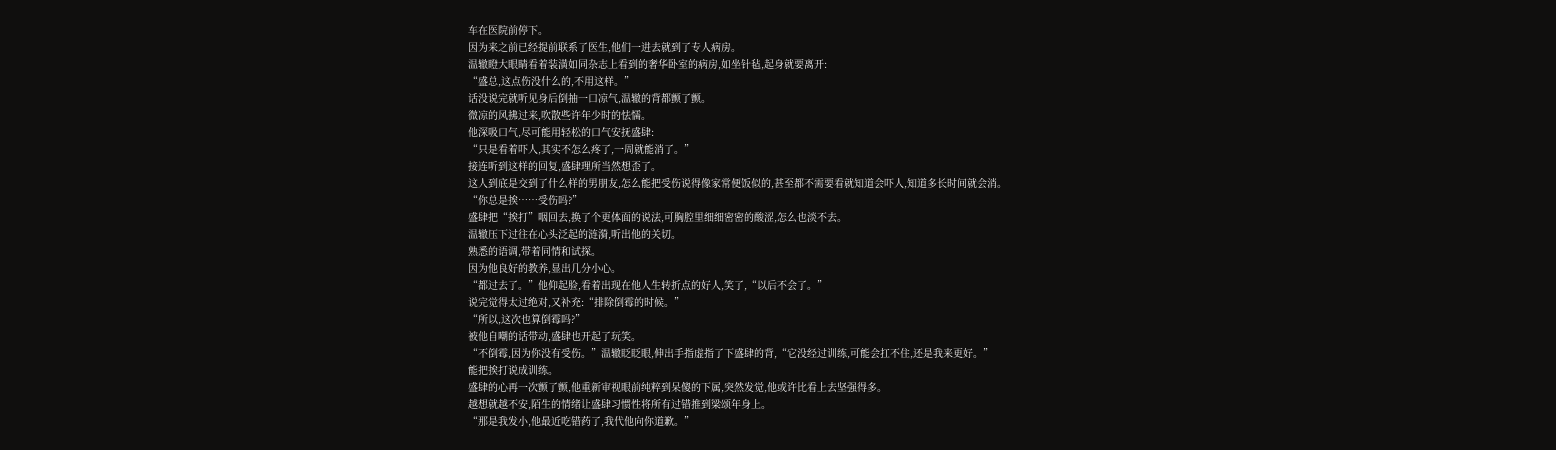车在医院前停下。
因为来之前已经提前联系了医生,他们一进去就到了专人病房。
温辙瞪大眼睛看着装潢如同杂志上看到的奢华卧室的病房,如坐针毡,起身就要离开:
“盛总,这点伤没什么的,不用这样。”
话没说完就听见身后倒抽一口凉气,温辙的背都颤了颤。
微凉的风拂过来,吹散些许年少时的怯懦。
他深吸口气,尽可能用轻松的口气安抚盛肆:
“只是看着吓人,其实不怎么疼了,一周就能消了。”
接连听到这样的回复,盛肆理所当然想歪了。
这人到底是交到了什么样的男朋友,怎么能把受伤说得像家常便饭似的,甚至都不需要看就知道会吓人,知道多长时间就会消。
“你总是挨……受伤吗?”
盛肆把“挨打”咽回去,换了个更体面的说法,可胸腔里细细密密的酸涩,怎么也淡不去。
温辙压下过往在心头泛起的涟漪,听出他的关切。
熟悉的语调,带着同情和试探。
因为他良好的教养,显出几分小心。
“都过去了。”他仰起脸,看着出现在他人生转折点的好人,笑了,“以后不会了。”
说完觉得太过绝对,又补充:“排除倒霉的时候。”
“所以,这次也算倒霉吗?”
被他自嘲的话带动,盛肆也开起了玩笑。
“不倒霉,因为你没有受伤。”温辙眨眨眼,伸出手指虚指了下盛肆的背,“它没经过训练,可能会扛不住,还是我来更好。”
能把挨打说成训练。
盛肆的心再一次颤了颤,他重新审视眼前纯粹到呆傻的下属,突然发觉,他或许比看上去坚强得多。
越想就越不安,陌生的情绪让盛肆习惯性将所有过错推到梁颂年身上。
“那是我发小,他最近吃错药了,我代他向你道歉。”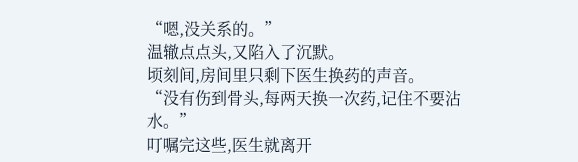“嗯,没关系的。”
温辙点点头,又陷入了沉默。
顷刻间,房间里只剩下医生换药的声音。
“没有伤到骨头,每两天换一次药,记住不要沾水。”
叮嘱完这些,医生就离开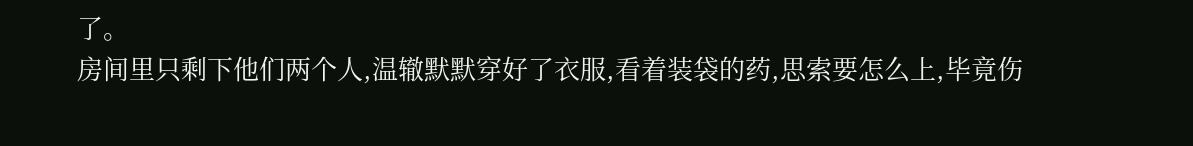了。
房间里只剩下他们两个人,温辙默默穿好了衣服,看着装袋的药,思索要怎么上,毕竟伤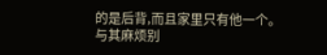的是后背,而且家里只有他一个。
与其麻烦别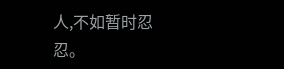人,不如暂时忍忍。